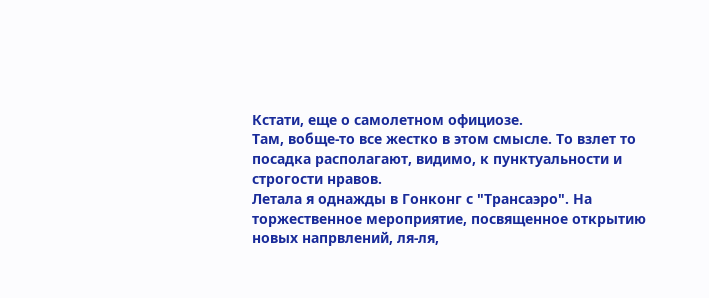Кстати, еще о самолетном официозе.
Там, вобще-то все жестко в этом смысле. То взлет то посадка располагают, видимо, к пунктуальности и строгости нравов.
Летала я однажды в Гонконг с "Трансаэро". На торжественное мероприятие, посвященное открытию новых напрвлений, ля-ля,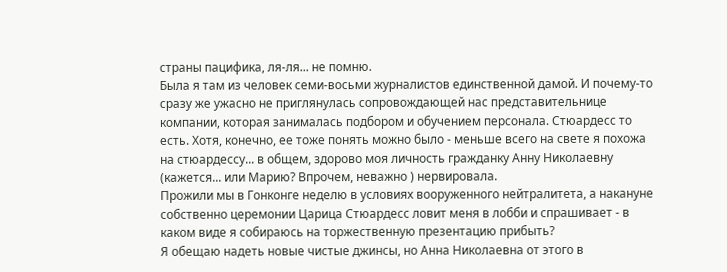страны пацифика, ля-ля... не помню.
Была я там из человек семи-восьми журналистов единственной дамой. И почему-то сразу же ужасно не приглянулась сопровождающей нас представительнице компании, которая занималась подбором и обучением персонала. Стюардесс то есть. Хотя, конечно, ее тоже понять можно было - меньше всего на свете я похожа на стюардессу... в общем, здорово моя личность гражданку Анну Николаевну (кажется... или Марию? Впрочем, неважно ) нервировала.
Прожили мы в Гонконге неделю в условиях вооруженного нейтралитета, а накануне собственно церемонии Царица Стюардесс ловит меня в лобби и спрашивает - в каком виде я собираюсь на торжественную презентацию прибыть?
Я обещаю надеть новые чистые джинсы, но Анна Николаевна от этого в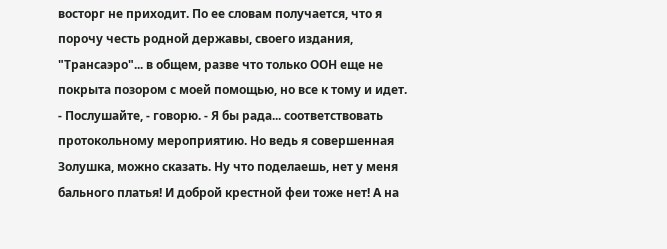восторг не приходит. По ее словам получается, что я порочу честь родной державы, своего издания, "Трансаэро"... в общем, разве что только ООН еще не покрыта позором с моей помощью, но все к тому и идет.
- Послушайте, - говорю. - Я бы рада... соответствовать протокольному мероприятию. Но ведь я совершенная Золушка, можно сказать. Ну что поделаешь, нет у меня бального платья! И доброй крестной феи тоже нет! А на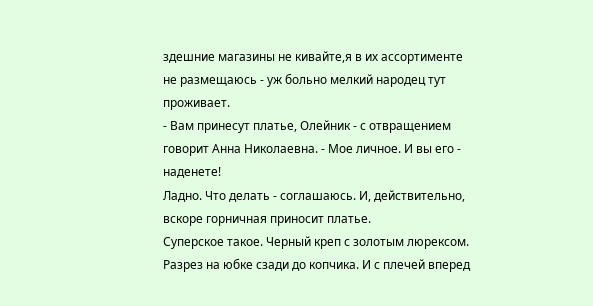здешние магазины не кивайте,я в их ассортименте не размещаюсь - уж больно мелкий народец тут проживает.
- Вам принесут платье, Олейник - с отвращением говорит Анна Николаевна. - Мое личное. И вы его - наденете!
Ладно. Что делать - соглашаюсь. И, действительно, вскоре горничная приносит платье.
Суперское такое. Черный креп с золотым люрексом. Разрез на юбке сзади до копчика. И с плечей вперед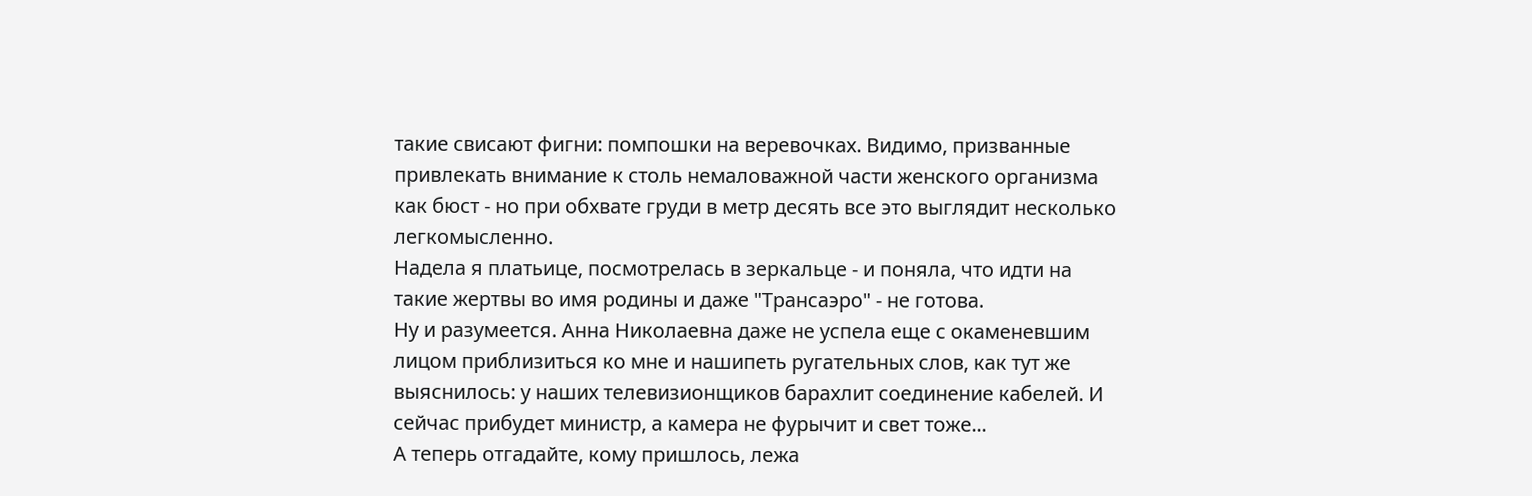такие свисают фигни: помпошки на веревочках. Видимо, призванные привлекать внимание к столь немаловажной части женского организма как бюст - но при обхвате груди в метр десять все это выглядит несколько легкомысленно.
Надела я платьице, посмотрелась в зеркальце - и поняла, что идти на такие жертвы во имя родины и даже "Трансаэро" - не готова.
Ну и разумеется. Анна Николаевна даже не успела еще с окаменевшим лицом приблизиться ко мне и нашипеть ругательных слов, как тут же выяснилось: у наших телевизионщиков барахлит соединение кабелей. И сейчас прибудет министр, а камера не фурычит и свет тоже...
А теперь отгадайте, кому пришлось, лежа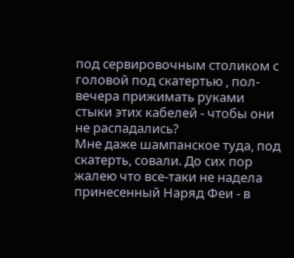под сервировочным столиком с головой под скатертью , пол-вечера прижимать руками стыки этих кабелей - чтобы они не распадались?
Мне даже шампанское туда, под скатерть, совали. До сих пор жалею что все-таки не надела принесенный Наряд Феи - в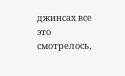джинсах все это смотрелось,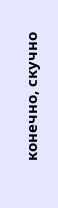конечно, скучно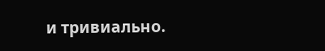и тривиально.